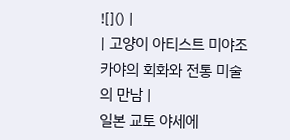![]() |
| 고양이 아티스트 미야조 카야의 회화와 전통 미술의 만남 |
일본 교토 야세에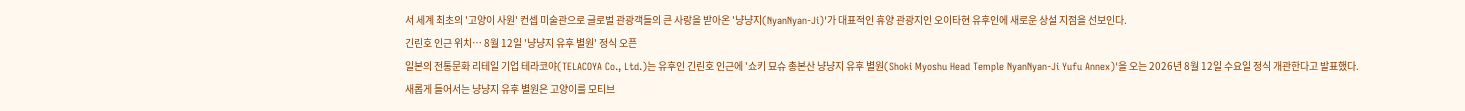서 세계 최초의 '고양이 사원' 컨셉 미술관으로 글로벌 관광객들의 큰 사랑을 받아온 '냥냥지(NyanNyan-Ji)'가 대표적인 휴양 관광지인 오이타현 유후인에 새로운 상설 지점을 선보인다.
긴린호 인근 위치… 8월 12일 '냥냥지 유후 별원' 정식 오픈
일본의 전통문화 리테일 기업 테라코야(TELACOYA Co., Ltd.)는 유후인 긴린호 인근에 '쇼키 묘슈 총본산 냥냥지 유후 별원(Shoki Myoshu Head Temple NyanNyan-Ji Yufu Annex)'을 오는 2026년 8월 12일 수요일 정식 개관한다고 발표했다.
새롭게 들어서는 냥냥지 유후 별원은 고양이를 모티브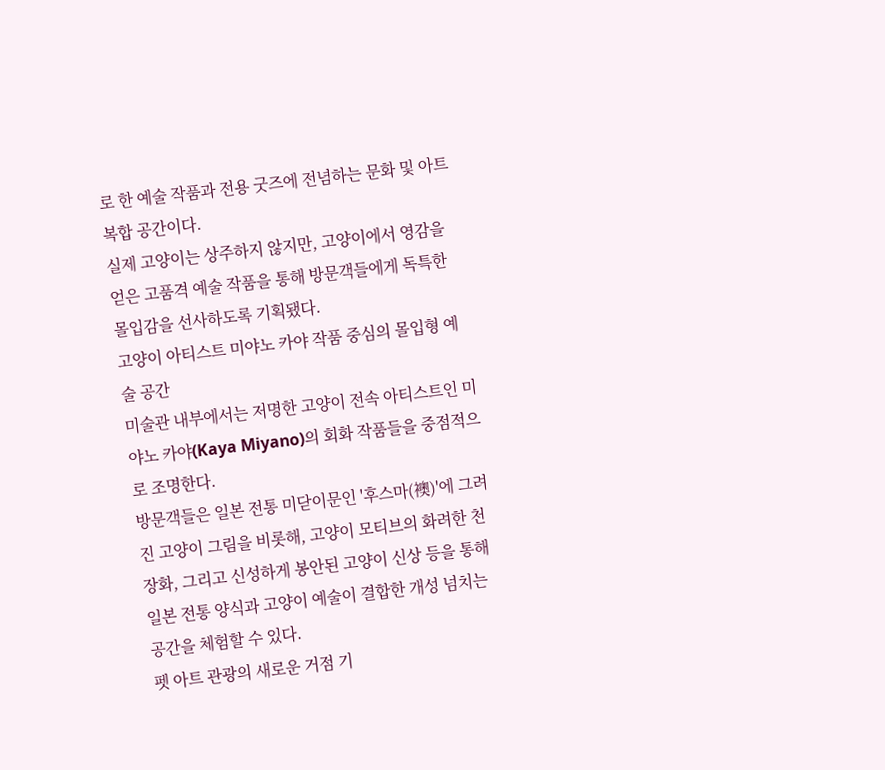로 한 예술 작품과 전용 굿즈에 전념하는 문화 및 아트 복합 공간이다.
실제 고양이는 상주하지 않지만, 고양이에서 영감을 얻은 고품격 예술 작품을 통해 방문객들에게 독특한 몰입감을 선사하도록 기획됐다.
고양이 아티스트 미야노 카야 작품 중심의 몰입형 예술 공간
미술관 내부에서는 저명한 고양이 전속 아티스트인 미야노 카야(Kaya Miyano)의 회화 작품들을 중점적으로 조명한다.
방문객들은 일본 전통 미닫이문인 '후스마(襖)'에 그려진 고양이 그림을 비롯해, 고양이 모티브의 화려한 천장화, 그리고 신성하게 봉안된 고양이 신상 등을 통해 일본 전통 양식과 고양이 예술이 결합한 개성 넘치는 공간을 체험할 수 있다.
펫 아트 관광의 새로운 거점 기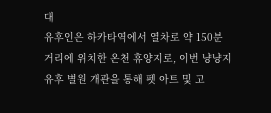대
유후인은 하카타역에서 열차로 약 150분 거리에 위치한 온천 휴양지로, 이번 냥냥지 유후 별원 개관을 통해 펫 아트 및 고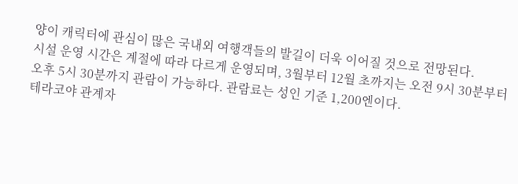양이 캐릭터에 관심이 많은 국내외 여행객들의 발길이 더욱 이어질 것으로 전망된다.
시설 운영 시간은 계절에 따라 다르게 운영되며, 3월부터 12월 초까지는 오전 9시 30분부터 오후 5시 30분까지 관람이 가능하다. 관람료는 성인 기준 1,200엔이다.
테라코야 관계자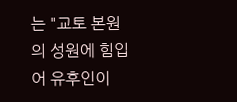는 "교토 본원의 성원에 힘입어 유후인이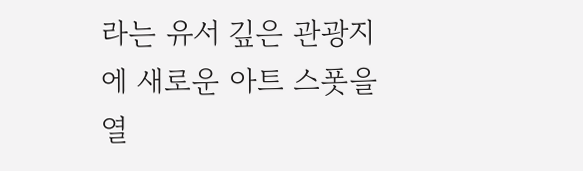라는 유서 깊은 관광지에 새로운 아트 스폿을 열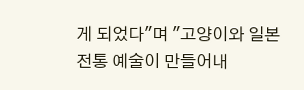게 되었다"며 "고양이와 일본 전통 예술이 만들어내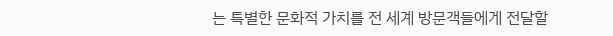는 특별한 문화적 가치를 전 세계 방문객들에게 전달할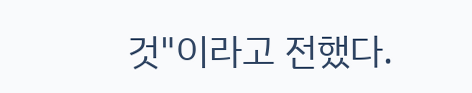것"이라고 전했다.